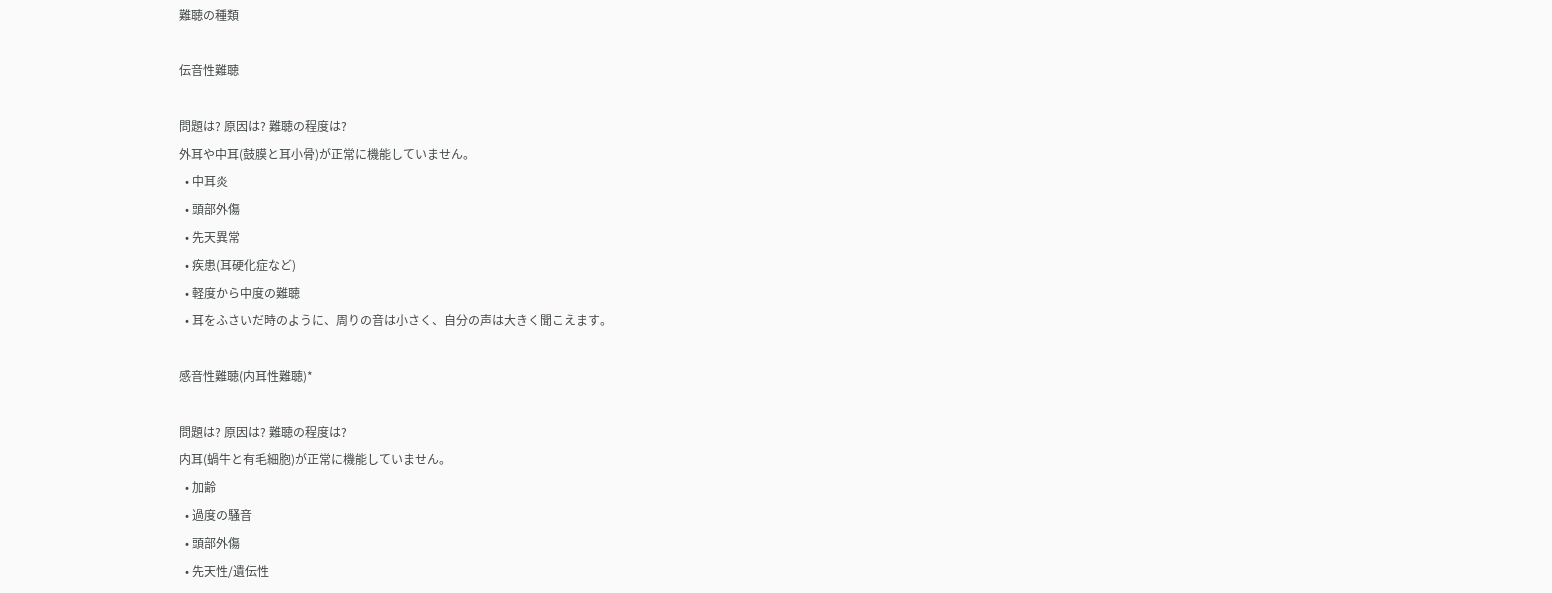難聴の種類

伝音性難聴

問題は? 原因は? 難聴の程度は?
外耳や中耳(鼓膜と耳小骨)が正常に機能していません。
  • 中耳炎
  • 頭部外傷
  • 先天異常
  • 疾患(耳硬化症など)
  • 軽度から中度の難聴
  • 耳をふさいだ時のように、周りの音は小さく、自分の声は大きく聞こえます。

感音性難聴(内耳性難聴)*

問題は? 原因は? 難聴の程度は?
内耳(蝸牛と有毛細胞)が正常に機能していません。
  • 加齢
  • 過度の騒音
  • 頭部外傷
  • 先天性/遺伝性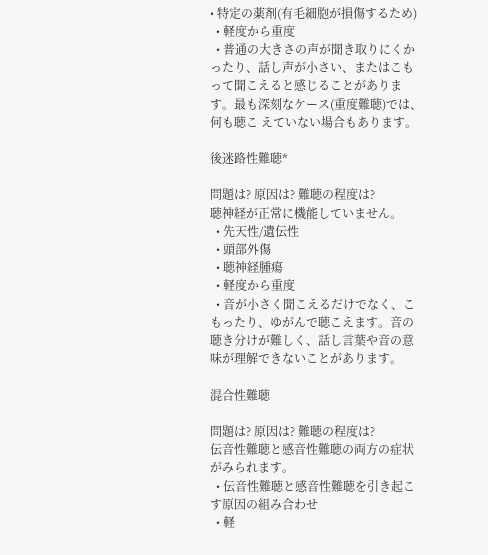• 特定の薬剤(有毛細胞が損傷するため)
  • 軽度から重度
  • 普通の大きさの声が聞き取りにくかったり、話し声が小さい、またはこもって聞こえると感じることがあります。最も深刻なケース(重度難聴)では、何も聴こ えていない場合もあります。

後迷路性難聴*

問題は? 原因は? 難聴の程度は?
聴神経が正常に機能していません。
  • 先天性/遺伝性
  • 頭部外傷
  • 聴神経腫瘍
  • 軽度から重度
  • 音が小さく聞こえるだけでなく、こもったり、ゆがんで聴こえます。音の聴き分けが難しく、話し言葉や音の意味が理解できないことがあります。

混合性難聴

問題は? 原因は? 難聴の程度は?
伝音性難聴と感音性難聴の両方の症状がみられます。
  • 伝音性難聴と感音性難聴を引き起こす原因の組み合わせ
  • 軽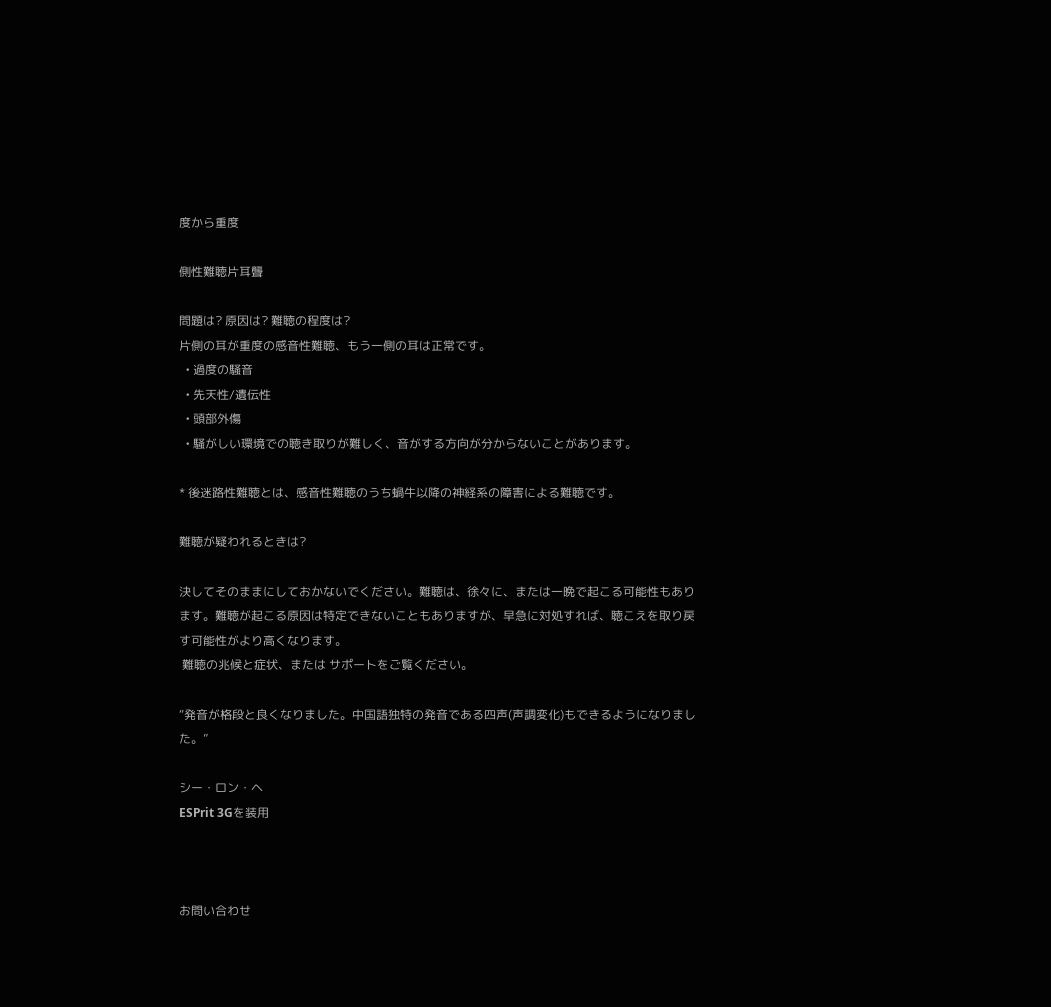度から重度

側性難聴片耳聾

問題は? 原因は? 難聴の程度は?
片側の耳が重度の感音性難聴、もう一側の耳は正常です。
  • 過度の騒音
  • 先天性/遺伝性
  • 頭部外傷
  • 騒がしい環境での聴き取りが難しく、音がする方向が分からないことがあります。

* 後迷路性難聴とは、感音性難聴のうち蝸牛以降の神経系の障害による難聴です。

難聴が疑われるときは?

決してそのままにしておかないでください。難聴は、徐々に、または一晩で起こる可能性もあります。難聴が起こる原因は特定できないこともありますが、早急に対処すれば、聴こえを取り戻す可能性がより高くなります。
 難聴の兆候と症状、または サポートをご覧ください。

“発音が格段と良くなりました。中国語独特の発音である四声(声調変化)もできるようになりました。”

シー・ロン・ヘ
ESPrit 3Gを装用



お問い合わせ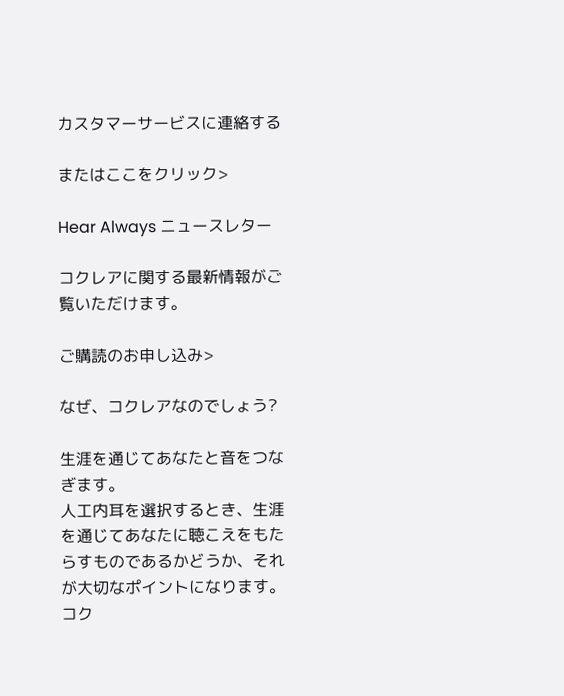カスタマーサービスに連絡する

またはここをクリック>

Hear Always ニュースレター

コクレアに関する最新情報がご覧いただけます。

ご購読のお申し込み>

なぜ、コクレアなのでしょう?

生涯を通じてあなたと音をつなぎます。
人工内耳を選択するとき、生涯を通じてあなたに聴こえをもたらすものであるかどうか、それが大切なポイントになります。コク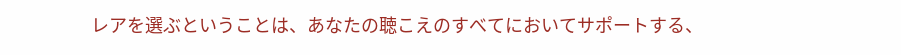レアを選ぶということは、あなたの聴こえのすべてにおいてサポートする、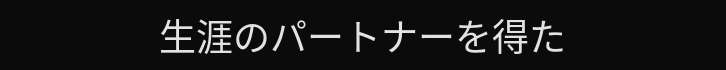生涯のパートナーを得た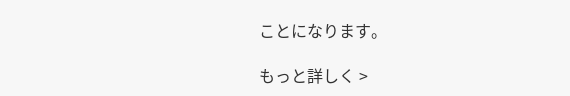ことになります。

もっと詳しく >